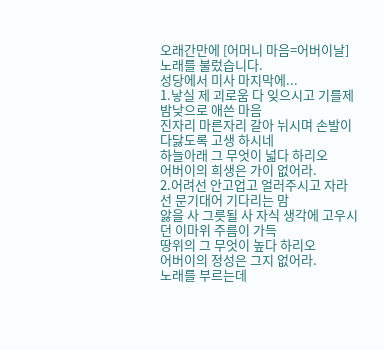오래간만에 [어머니 마음=어버이날]노래를 불렀습니다.
성당에서 미사 마지막에...
1.낳실 제 괴로움 다 잊으시고 기를제 밤낮으로 애쓴 마음
진자리 마른자리 갈아 뉘시며 손발이 다닳도록 고생 하시네
하늘아래 그 무엇이 넓다 하리오
어버이의 희생은 가이 없어라.
2.어려선 안고업고 얼러주시고 자라선 문기대어 기다리는 맘
앓을 사 그릇될 사 자식 생각에 고우시던 이마위 주름이 가득
땅위의 그 무엇이 높다 하리오
어버이의 정성은 그지 없어라.
노래를 부르는데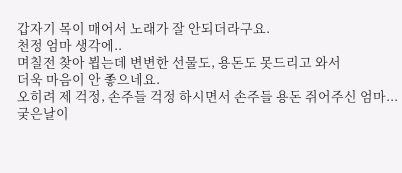갑자기 목이 매어서 노래가 잘 안되더라구요.
천정 엄마 생각에..
며칠전 찾아 뵙는데 변변한 선물도, 용돈도 못드리고 와서
더욱 마음이 안 좋으네요.
오히려 제 걱정, 손주들 걱정 하시면서 손주들 용돈 쥐어주신 엄마...
궂은날이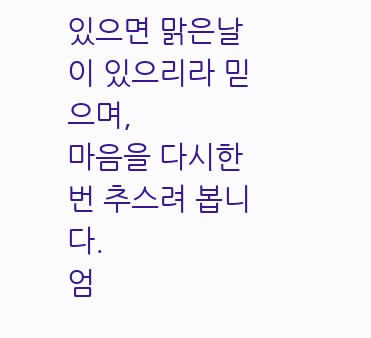있으면 맑은날이 있으리라 믿으며,
마음을 다시한번 추스려 봅니다.
엄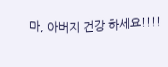마, 아버지 건강 하세요!!!!